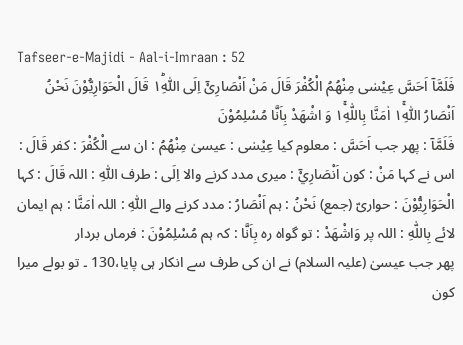Tafseer-e-Majidi - Aal-i-Imraan : 52
فَلَمَّاۤ اَحَسَّ عِیْسٰى مِنْهُمُ الْكُفْرَ قَالَ مَنْ اَنْصَارِیْۤ اِلَى اللّٰهِ١ؕ قَالَ الْحَوَارِیُّوْنَ نَحْنُ اَنْصَارُ اللّٰهِ١ۚ اٰمَنَّا بِاللّٰهِ١ۚ وَ اشْهَدْ بِاَنَّا مُسْلِمُوْنَ
فَلَمَّآ : پھر جب اَحَسَّ : معلوم کیا عِيْسٰى : عیسیٰ مِنْھُمُ : ان سے الْكُفْرَ : کفر قَالَ : اس نے کہا مَنْ : کون اَنْصَارِيْٓ : میری مدد کرنے والا اِلَى : طرف اللّٰهِ : اللہ قَالَ : کہا الْحَوَارِيُّوْنَ : حواریّ (جمع) نَحْنُ : ہم اَنْصَارُ : مدد کرنے والے اللّٰهِ : اللہ اٰمَنَّا : ہم ایمان لائے بِاللّٰهِ : اللہ پر وَاشْهَدْ : تو گواہ رہ بِاَنَّا : کہ ہم مُسْلِمُوْنَ : فرماں بردار
پھر جب عیسیٰ (علیہ السلام) نے ان کی طرف سے انکار ہی پایا،130 ۔ تو بولے میرا کون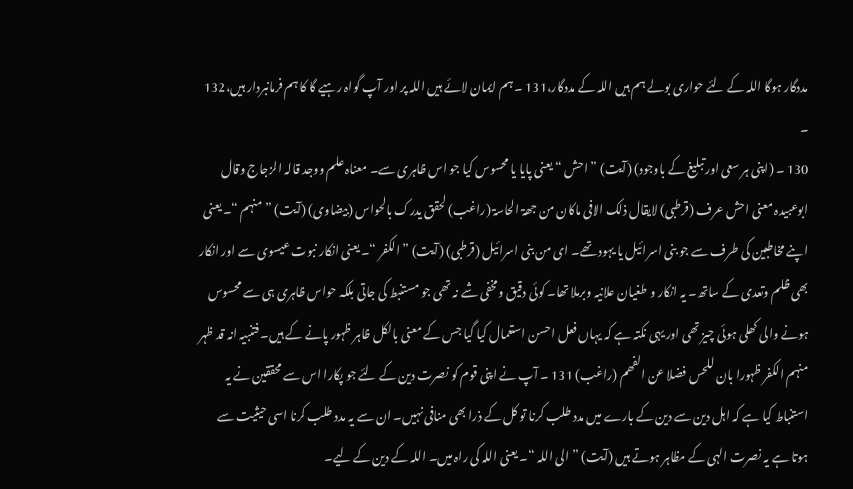مددگار ہوگا اللہ کے لئے حواری بولے ہم ہیں اللہ کے مددگار،131 ۔ ہم ایمان لائے ہیں اللہ پر اور آپ گواہ رہیے گا کا ہم فرمانبردار ہیں،132 ۔
130 ۔ (اپنی ہر سعی اور تبلیغ کے باوجود) (آیت) ” احش “ یعنی پایا یا محسوس کیا جو اس ظاہری سے۔ معناہ علم ووجد قالہ الزجاج وقال ابوعبیدہ معنی احش عرف (قرطبی) لایقال ذلک الافی ماکان من جھۃ الحاسۃ (راغب) لحقق یدرک بالحواس (بیضاوی) (آیت) ” منہم “۔ یعنی اپنے مخاطبین کی طرف سے جو بنی اسرائیل یا یہود تھے۔ ای من بنی اسرائیل (قرطبی) (آیت) ” الکفر “۔ یعنی انکار نبوت عیسوی سے اور انکار بھی ظلم وتعدی کے ساتھ۔ یہ انکار و طغیان علانیہ وبرملا تھا۔ کوئی دقیق ومخفی شے نہ تھی جو مستنبط کی جاتی بلکہ حواس ظاہری ہی سے محسوس ہونے والی کھلی ہوئی چیز تھی اور یہی نکتہ ہے کہ یہاں فعل احسن استعمال کیا گیا جس کے معنی بالکل ظاہر ظہور پانے کے ہیں۔ فتنبیہ انہ قد ظہر منہم الکفر ظہورا بان للحس فضلا عن الفھم (راغب) 131 ۔ آپ نے اپنی قوم کو نصرت دین کے لئے جو پکارا اس سے محققین نے یہ استنباط کیا ہے کہ اہل دین سے دین کے بارے میں مدد طلب کرنا تو کل کے ذرا بھی منافی نہیں۔ ان سے یہ مدد طلب کرنا اسی حیثیت سے ہوتا ہے یہ نصرت الہی کے مظاہر ہوتے ہیں (آیت) ” الی اللہ “۔ یعنی اللہ کی راہ میں۔ اللہ کے دین کے لیے۔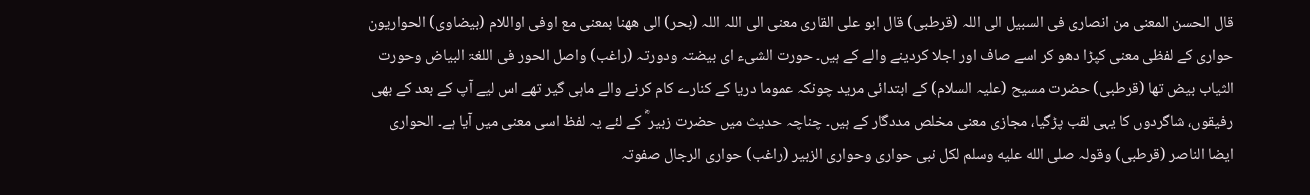قال الحسن المعنی من انصاری فی السبیل الی اللہ (قرطبی) قال ابو علی القاری معنی الی اللہ اللہ (بحر) الی ھھنا بمعنی مع اوفی اواللام (بیضاوی) الحواریون حواری کے لفظی معنی کپڑا دھو کر اسے صاف اور اجلا کردینے والے کے ہیں۔ حورت الشیء ای بیضتہ ودورتہ (راغب) واصل الحور فی اللغۃ البیاض وحورت الثیاب بیض تھا (قرطبی) حضرت مسیح (علیہ السلام) کے ابتدائی مرید چونکہ عموما دریا کے کنارے کام کرنے والے ماہی گیر تھے اس لیے آپ کے بعد کے بھی رفیقوں، شاگردوں کا یہی لقب پڑگیا، مجازی معنی مخلص مددگار کے ہیں۔ چناچہ حدیث میں حضرت زبیر ؓ کے لئے یہ لفظ اسی معنی میں آیا ہے۔ الحواری ایضا الناصر (قرطبی) وقولہ صلى الله عليه وسلم لکل نبی حواری وحواری الزبیر (راغب) حواری الرجال صفوتہ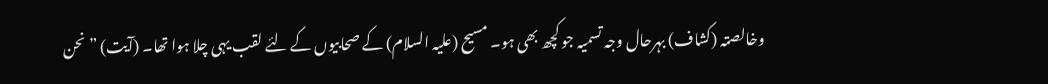وخالصتہ (کشاف) بہرحال وجہ تسمیہ جو کچھ بھی ہو۔ مسیح (علیہ السلام) کے صحابیوں کے لئے لقب یہی چلا ہوا تھا۔ (آیت) ” نحن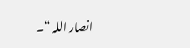انصار اللہ “۔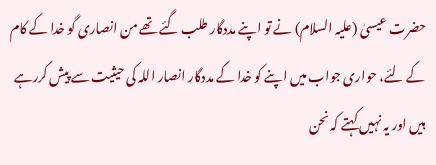حضرت عیسیٰ (علیہ السلام) نے تو اپنے مددگار طلب گئے تھے من انصاری گو خدا کے کام کے لئے، حواری جواب میں اپنے کو خدا کے مددگار انصار اللہ کی حیثیت سے پیش کررہے ہیں اور یہ نہیں کہتے کہ نحن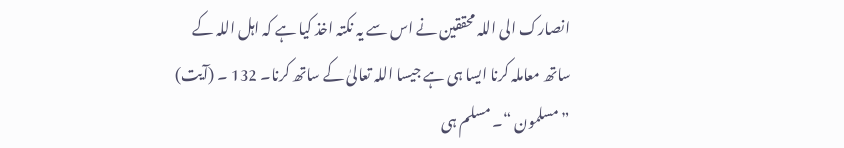انصارک الی اللہ محققین نے اس سے یہ نکتہ اخذ کیا ہے کہ اہل اللہ کے ساتھ معاملہ کرنا ایسا ہی ہے جیسا اللہ تعالیٰ کے ساتھ کرنا۔ 132 ۔ (آیت) ” مسلمون “۔ مسلم ہی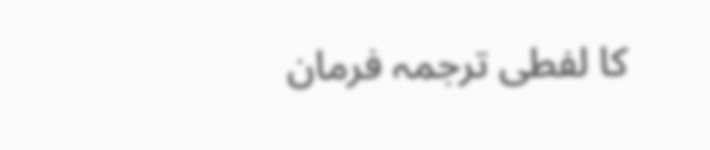کا لفطی ترجمہ فرمان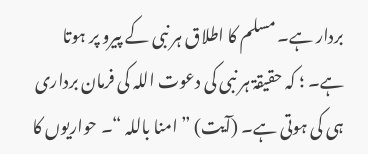بردار ہے۔ مسلم کا اطلاق ہر نبی کے پیرو پر ہوتا ہے۔ ؛ کہ حقیقۃ ہر نبی کی دعوت اللہ کی فرمان برداری ہی کی ہوتی ہے۔ (آیت) ” امنا باللہ “۔ حواریوں کا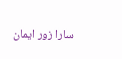سارا زور ایمان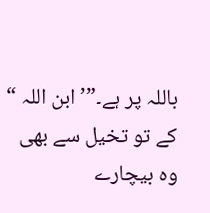باللہ پر ہے۔”’ ابن اللہ “ کے تو تخیل سے بھی وہ بیچارے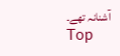آشنانہ تھے۔
Top